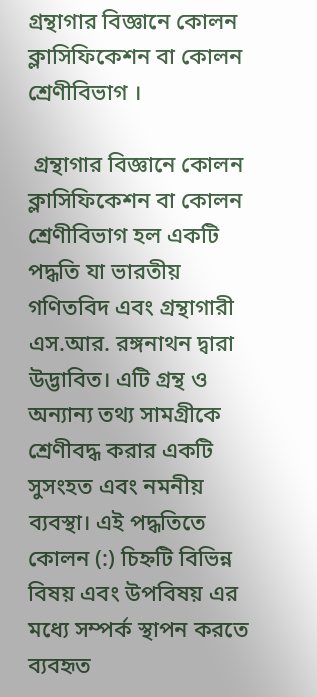গ্রন্থাগার বিজ্ঞানে কোলন ক্লাসিফিকেশন বা কোলন শ্রেণীবিভাগ ।

 গ্রন্থাগার বিজ্ঞানে কোলন ক্লাসিফিকেশন বা কোলন শ্রেণীবিভাগ হল একটি পদ্ধতি যা ভারতীয় গণিতবিদ এবং গ্রন্থাগারী এস.আর. রঙ্গনাথন দ্বারা উদ্ভাবিত। এটি গ্রন্থ ও অন্যান্য তথ্য সামগ্রীকে শ্রেণীবদ্ধ করার একটি সুসংহত এবং নমনীয় ব্যবস্থা। এই পদ্ধতিতে কোলন (:) চিহ্নটি বিভিন্ন বিষয় এবং উপবিষয় এর মধ্যে সম্পর্ক স্থাপন করতে ব্যবহৃত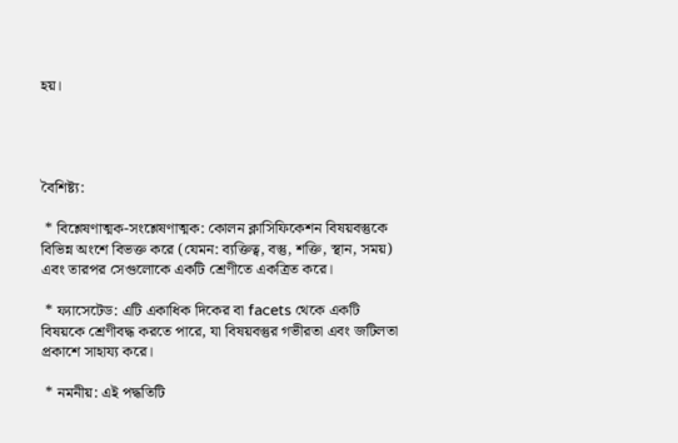হয়।




বৈশিষ্ট্য:

 * বিশ্লেষণাত্মক-সংশ্লেষণাত্মক: কোলন ক্লাসিফিকেশন বিষয়বস্তুকে বিভিন্ন অংশে বিভক্ত করে (যেমন: ব্যক্তিত্ব, বস্তু, শক্তি, স্থান, সময়) এবং তারপর সেগুলোকে একটি শ্রেণীতে একত্রিত করে।

 * ফ্যাসেটেড: এটি একাধিক দিকের বা facets থেকে একটি বিষয়কে শ্রেণীবদ্ধ করতে পারে, যা বিষয়বস্তুর গভীরতা এবং জটিলতা প্রকাশে সাহায্য করে।

 * নমনীয়: এই পদ্ধতিটি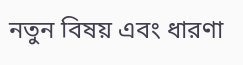নতুন বিষয় এবং ধারণা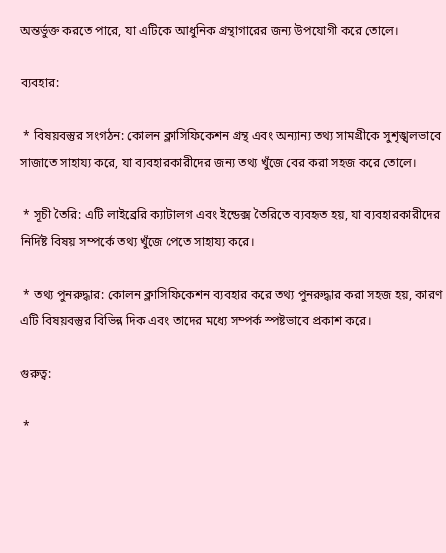অন্তর্ভুক্ত করতে পারে, যা এটিকে আধুনিক গ্রন্থাগারের জন্য উপযোগী করে তোলে।

ব্যবহার:

 * বিষয়বস্তুর সংগঠন: কোলন ক্লাসিফিকেশন গ্রন্থ এবং অন্যান্য তথ্য সামগ্রীকে সুশৃঙ্খলভাবে সাজাতে সাহায্য করে, যা ব্যবহারকারীদের জন্য তথ্য খুঁজে বের করা সহজ করে তোলে।

 * সূচী তৈরি: এটি লাইব্রেরি ক্যাটালগ এবং ইন্ডেক্স তৈরিতে ব্যবহৃত হয়, যা ব্যবহারকারীদের নির্দিষ্ট বিষয় সম্পর্কে তথ্য খুঁজে পেতে সাহায্য করে।

 * তথ্য পুনরুদ্ধার: কোলন ক্লাসিফিকেশন ব্যবহার করে তথ্য পুনরুদ্ধার করা সহজ হয়, কারণ এটি বিষয়বস্তুর বিভিন্ন দিক এবং তাদের মধ্যে সম্পর্ক স্পষ্টভাবে প্রকাশ করে।

গুরুত্ব:

 *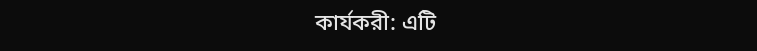কার্যকরী: এটি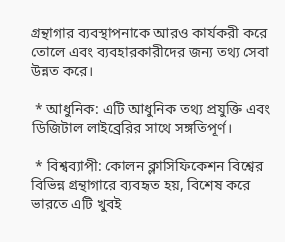গ্রন্থাগার ব্যবস্থাপনাকে আরও কার্যকরী করে তোলে এবং ব্যবহারকারীদের জন্য তথ্য সেবা উন্নত করে।

 * আধুনিক: এটি আধুনিক তথ্য প্রযুক্তি এবং ডিজিটাল লাইব্রেরির সাথে সঙ্গতিপূর্ণ।

 * বিশ্বব্যাপী: কোলন ক্লাসিফিকেশন বিশ্বের বিভিন্ন গ্রন্থাগারে ব্যবহৃত হয়, বিশেষ করে ভারতে এটি খুবই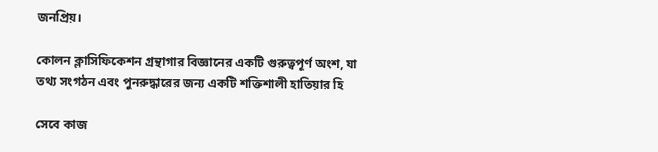জনপ্রিয়।

কোলন ক্লাসিফিকেশন গ্রন্থাগার বিজ্ঞানের একটি গুরুত্বপূর্ণ অংশ, যা তথ্য সংগঠন এবং পুনরুদ্ধারের জন্য একটি শক্তিশালী হাতিয়ার হি

সেবে কাজ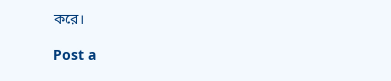করে।

Post a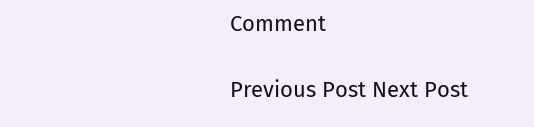Comment

Previous Post Next Post